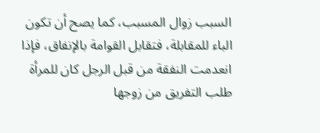السبب زوال المسبب، كما يصح أن تكون الباء للمقابلة، فتقابل القوامة بالإنفاق، فإذا انعدمت النفقة من قبل الرجل كان للمرأة طلب التفريق من زوجها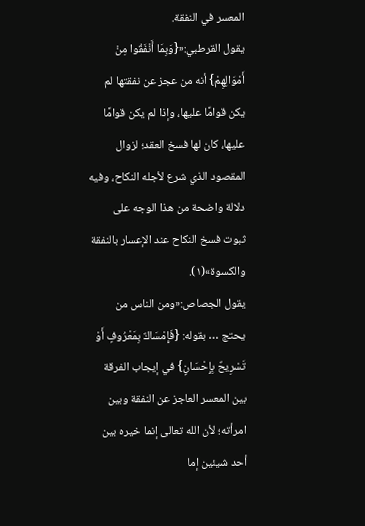المعسر في النفقة.
يقول القرطبي:«{وَبِمَا أَنْفَقُوا مِنْ أَمْوَالِهِمْ} أنه من عجز عن نفقتها لم يكن قوامًا عليها، وإذا لم يكن قوامًا عليها، كان لها فسخ العقد؛ لزوال المقصود الذي شرع لأجله النكاح، وفيه دلالة واضحة من هذا الوجه على ثبوت فسخ النكاح عند الإعسار بالنفقة والكسوة»(١).
يقول الجصاص:«ومن الناس من يحتج … بقوله: {فَإِمْسَاكٌ بِمَعْرُوفٍ أَوْ تَسْرِيحٌ بِإِحْسَانٍ} في إيجاب الفرقة بين المعسر العاجز عن النفقة وبين امرأته؛ لأن الله تعالى إنما خيره بين أحد شيئين إما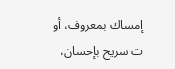إمساك بمعروف، أو ت سريح بإحسان،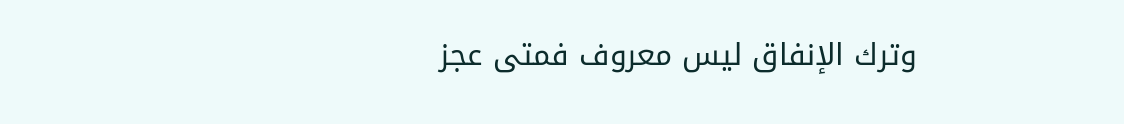وترك الإنفاق ليس معروف فمتى عجز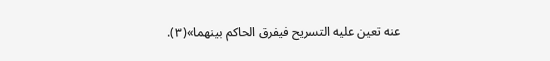عنه تعين عليه التسريح فيفرق الحاكم بينهما»(٣).